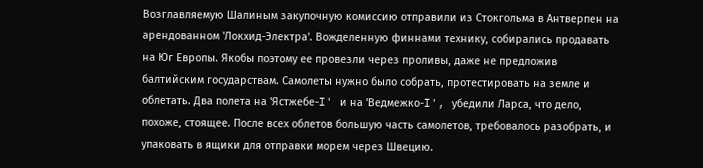Возглавляемую Шалиным закупочную комиссию отправили из Стокгольма в Антверпен на арендованном 'Локхид-Электра'. Вожделенную финнами технику, собирались продавать на Юг Европы. Якобы поэтому ее провезли через проливы, даже не предложив балтийским государствам. Самолеты нужно было собрать, протестировать на земле и облетать. Два полета на 'Ястжебе-I' и на 'Ведмежко-I', убедили Ларса, что дело, похоже, стоящее. После всех облетов большую часть самолетов, требовалось разобрать, и упаковать в ящики для отправки морем через Швецию.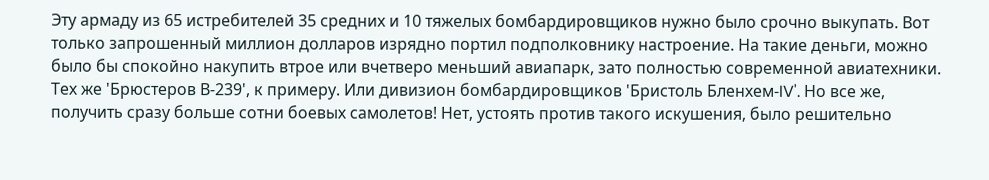Эту армаду из 65 истребителей 35 средних и 10 тяжелых бомбардировщиков нужно было срочно выкупать. Вот только запрошенный миллион долларов изрядно портил подполковнику настроение. На такие деньги, можно было бы спокойно накупить втрое или вчетверо меньший авиапарк, зато полностью современной авиатехники. Тех же 'Брюстеров В-239', к примеру. Или дивизион бомбардировщиков 'Бристоль Бленхем-IV'. Но все же, получить сразу больше сотни боевых самолетов! Нет, устоять против такого искушения, было решительно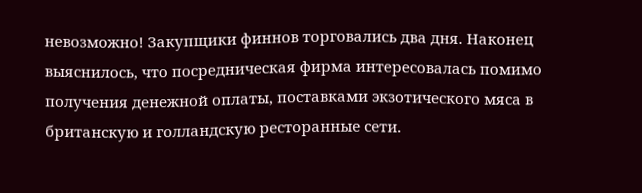невозможно! Закупщики финнов торговались два дня. Наконец выяснилось, что посредническая фирма интересовалась помимо получения денежной оплаты, поставками экзотического мяса в британскую и голландскую ресторанные сети.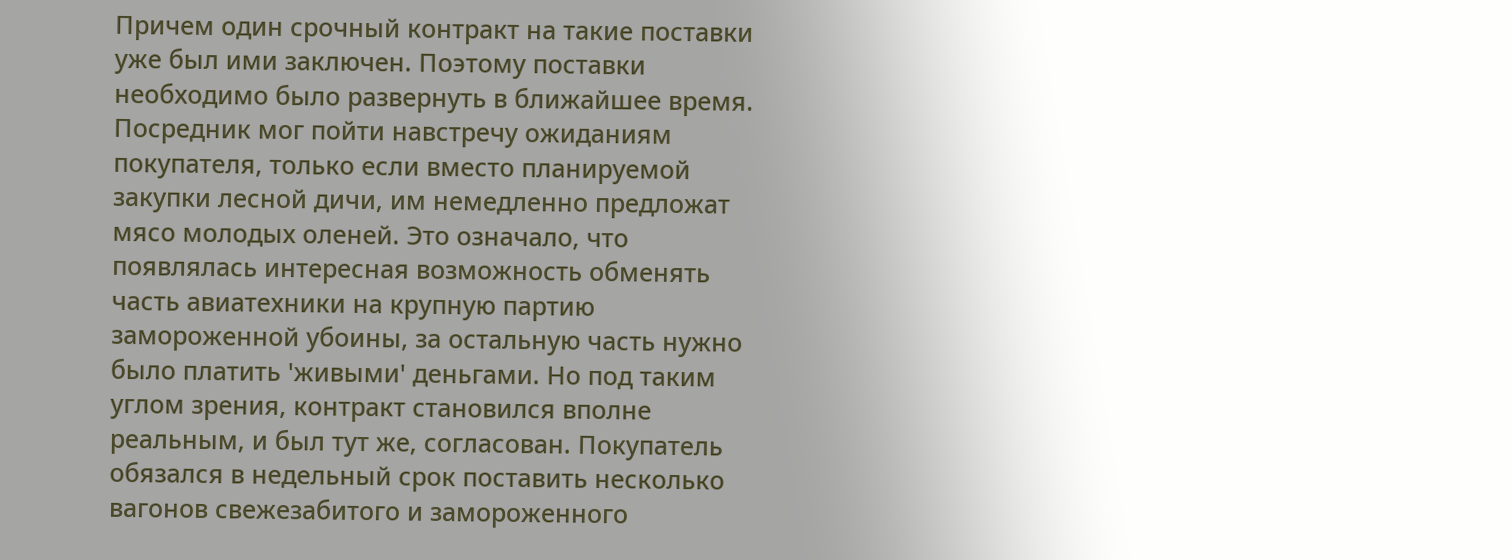Причем один срочный контракт на такие поставки уже был ими заключен. Поэтому поставки необходимо было развернуть в ближайшее время. Посредник мог пойти навстречу ожиданиям покупателя, только если вместо планируемой закупки лесной дичи, им немедленно предложат мясо молодых оленей. Это означало, что появлялась интересная возможность обменять часть авиатехники на крупную партию замороженной убоины, за остальную часть нужно было платить 'живыми' деньгами. Но под таким углом зрения, контракт становился вполне реальным, и был тут же, согласован. Покупатель обязался в недельный срок поставить несколько вагонов свежезабитого и замороженного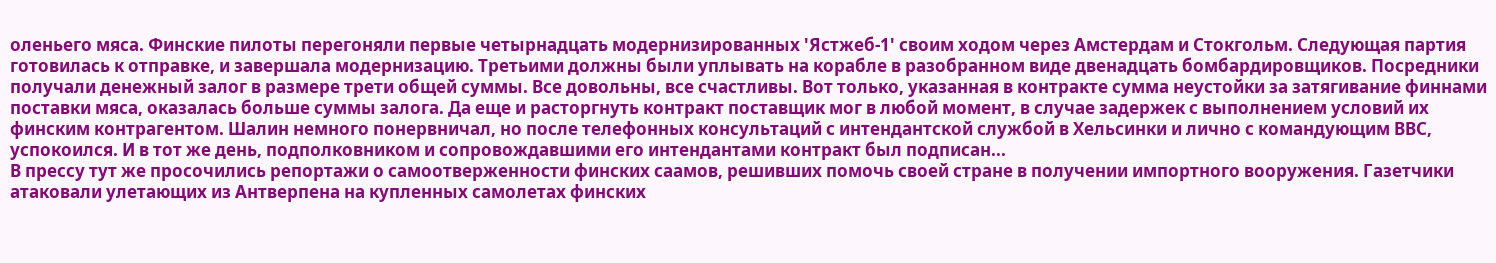оленьего мяса. Финские пилоты перегоняли первые четырнадцать модернизированных 'Ястжеб-1' своим ходом через Амстердам и Стокгольм. Следующая партия готовилась к отправке, и завершала модернизацию. Третьими должны были уплывать на корабле в разобранном виде двенадцать бомбардировщиков. Посредники получали денежный залог в размере трети общей суммы. Все довольны, все счастливы. Вот только, указанная в контракте сумма неустойки за затягивание финнами поставки мяса, оказалась больше суммы залога. Да еще и расторгнуть контракт поставщик мог в любой момент, в случае задержек с выполнением условий их финским контрагентом. Шалин немного понервничал, но после телефонных консультаций с интендантской службой в Хельсинки и лично с командующим ВВС, успокоился. И в тот же день, подполковником и сопровождавшими его интендантами контракт был подписан...
В прессу тут же просочились репортажи о самоотверженности финских саамов, решивших помочь своей стране в получении импортного вооружения. Газетчики атаковали улетающих из Антверпена на купленных самолетах финских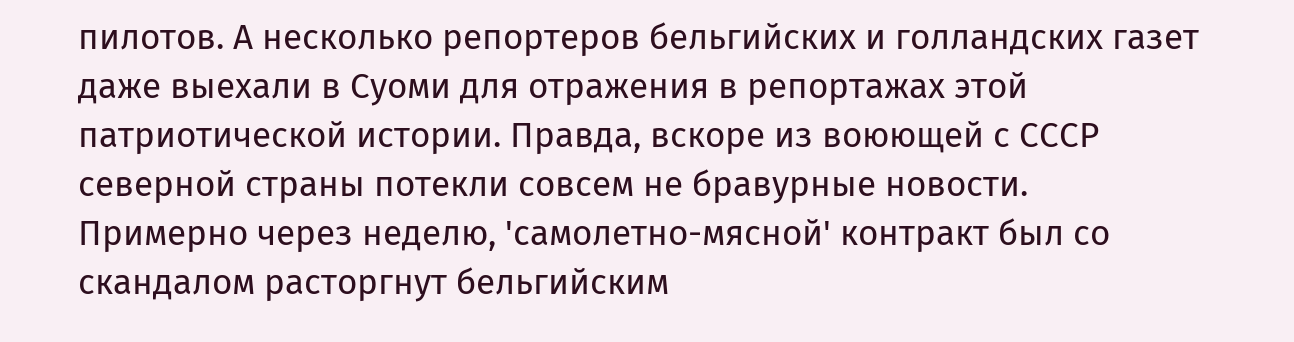пилотов. А несколько репортеров бельгийских и голландских газет даже выехали в Суоми для отражения в репортажах этой патриотической истории. Правда, вскоре из воюющей с СССР северной страны потекли совсем не бравурные новости. Примерно через неделю, 'самолетно-мясной' контракт был со скандалом расторгнут бельгийским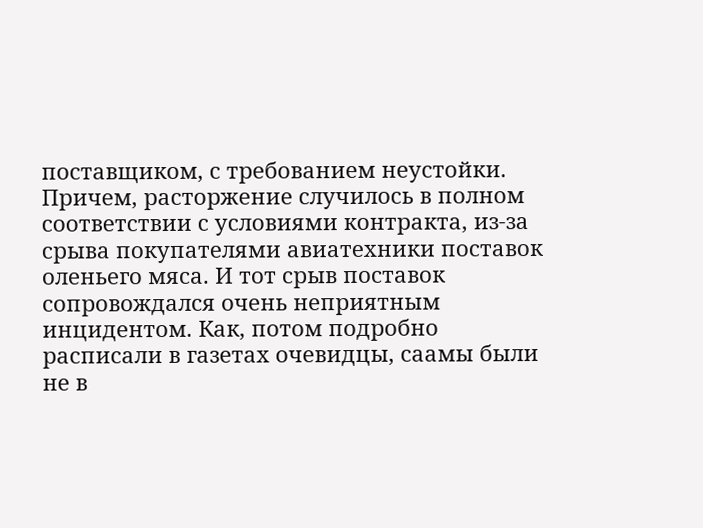поставщиком, с требованием неустойки. Причем, расторжение случилось в полном соответствии с условиями контракта, из-за срыва покупателями авиатехники поставок оленьего мяса. И тот срыв поставок сопровождался очень неприятным инцидентом. Как, потом подробно расписали в газетах очевидцы, саамы были не в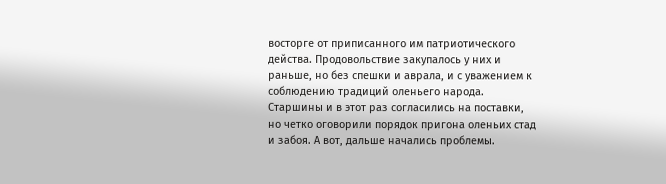восторге от приписанного им патриотического действа. Продовольствие закупалось у них и раньше, но без спешки и аврала, и с уважением к соблюдению традиций оленьего народа. Старшины и в этот раз согласились на поставки, но четко оговорили порядок пригона оленьих стад и забоя. А вот, дальше начались проблемы.